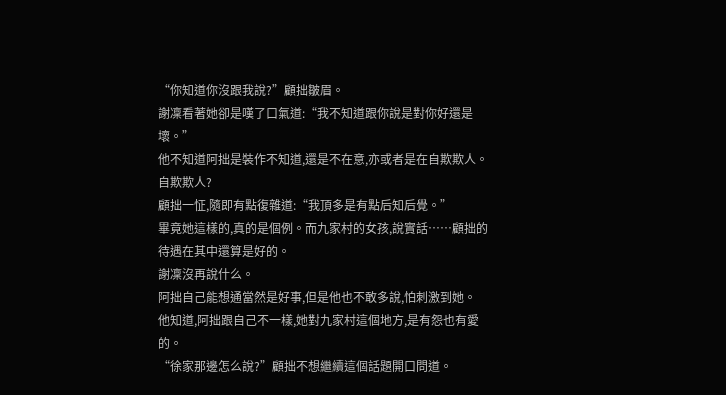“你知道你沒跟我說?”顧拙皺眉。
謝凜看著她卻是嘆了口氣道:“我不知道跟你說是對你好還是壞。”
他不知道阿拙是裝作不知道,還是不在意,亦或者是在自欺欺人。
自欺欺人?
顧拙一怔,隨即有點復雜道:“我頂多是有點后知后覺。”
畢竟她這樣的,真的是個例。而九家村的女孩,說實話……顧拙的待遇在其中還算是好的。
謝凜沒再說什么。
阿拙自己能想通當然是好事,但是他也不敢多說,怕刺激到她。
他知道,阿拙跟自己不一樣,她對九家村這個地方,是有怨也有愛的。
“徐家那邊怎么說?”顧拙不想繼續這個話題開口問道。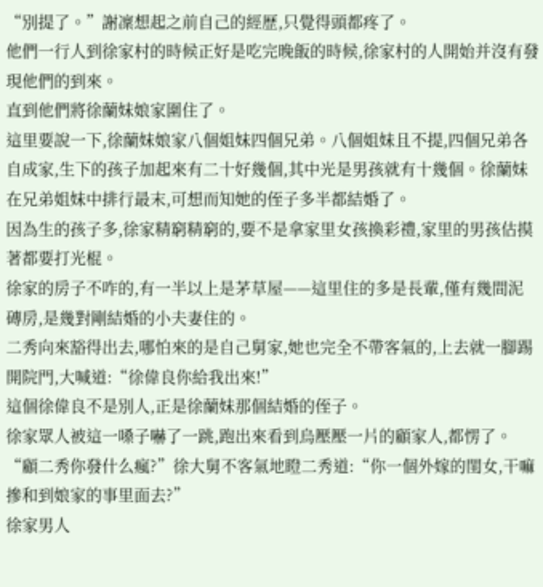“別提了。”謝凜想起之前自己的經歷,只覺得頭都疼了。
他們一行人到徐家村的時候正好是吃完晚飯的時候,徐家村的人開始并沒有發現他們的到來。
直到他們將徐蘭妹娘家圍住了。
這里要說一下,徐蘭妹娘家八個姐妹四個兄弟。八個姐妹且不提,四個兄弟各自成家,生下的孩子加起來有二十好幾個,其中光是男孩就有十幾個。徐蘭妹在兄弟姐妹中排行最末,可想而知她的侄子多半都結婚了。
因為生的孩子多,徐家精窮精窮的,要不是拿家里女孩換彩禮,家里的男孩估摸著都要打光棍。
徐家的房子不咋的,有一半以上是茅草屋——這里住的多是長輩,僅有幾間泥磚房,是幾對剛結婚的小夫妻住的。
二秀向來豁得出去,哪怕來的是自己舅家,她也完全不帶客氣的,上去就一腳踢開院門,大喊道:“徐偉良你給我出來!”
這個徐偉良不是別人,正是徐蘭妹那個結婚的侄子。
徐家眾人被這一嗓子嚇了一跳,跑出來看到烏壓壓一片的顧家人,都愣了。
“顧二秀你發什么瘋?”徐大舅不客氣地瞪二秀道:“你一個外嫁的閨女,干嘛摻和到娘家的事里面去?”
徐家男人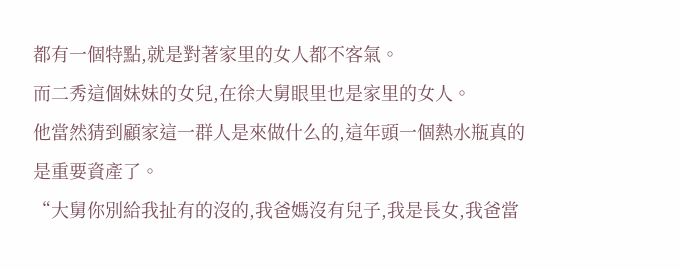都有一個特點,就是對著家里的女人都不客氣。
而二秀這個妹妹的女兒,在徐大舅眼里也是家里的女人。
他當然猜到顧家這一群人是來做什么的,這年頭一個熱水瓶真的是重要資產了。
“大舅你別給我扯有的沒的,我爸媽沒有兒子,我是長女,我爸當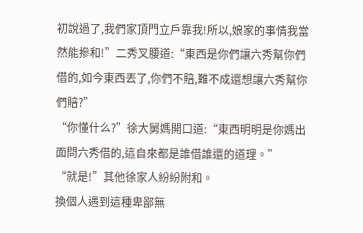初說過了,我們家頂門立戶靠我!所以,娘家的事情我當然能摻和!”二秀叉腰道:“東西是你們讓六秀幫你們借的,如今東西丟了,你們不賠,難不成還想讓六秀幫你們賠?”
“你懂什么?”徐大舅媽開口道:“東西明明是你媽出面問六秀借的,這自來都是誰借誰還的道理。”
“就是!”其他徐家人紛紛附和。
換個人遇到這種卑鄙無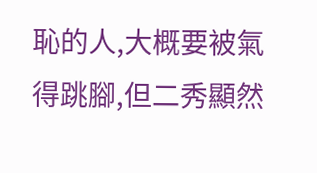恥的人,大概要被氣得跳腳,但二秀顯然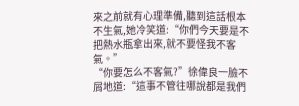來之前就有心理準備,聽到這話根本不生氣,她冷笑道:“你們今天要是不把熱水瓶拿出來,就不要怪我不客氣。”
“你要怎么不客氣?”徐偉良一臉不屑地道:“這事不管往哪說都是我們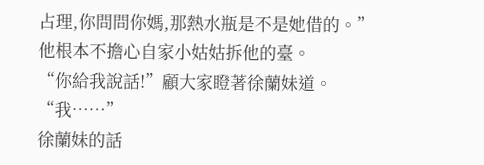占理,你問問你媽,那熱水瓶是不是她借的。”
他根本不擔心自家小姑姑拆他的臺。
“你給我說話!”顧大家瞪著徐蘭妹道。
“我……”
徐蘭妹的話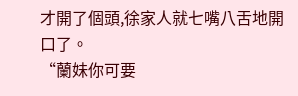才開了個頭,徐家人就七嘴八舌地開口了。
“蘭妹你可要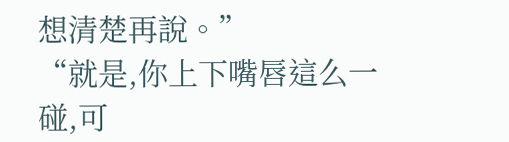想清楚再說。”
“就是,你上下嘴唇這么一碰,可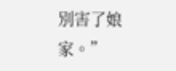別害了娘家。”